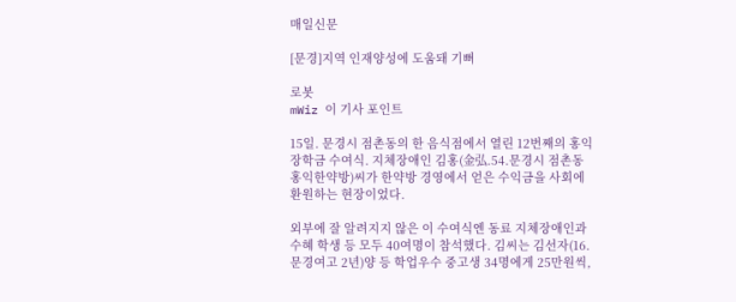매일신문

[문경]지역 인재양성에 도움돼 기뻐

로봇
mWiz 이 기사 포인트

15일. 문경시 점촌동의 한 음식점에서 열린 12번째의 홍익장학금 수여식. 지체장애인 김홍(金弘.54.문경시 점촌동 홍익한약방)씨가 한약방 경영에서 얻은 수익금을 사회에 환원하는 현장이었다.

외부에 잘 알려지지 않은 이 수여식엔 동료 지체장애인과 수혜 학생 등 모두 40여명이 참석했다. 김씨는 김선자(16.문경여고 2년)양 등 학업우수 중고생 34명에게 25만원씩,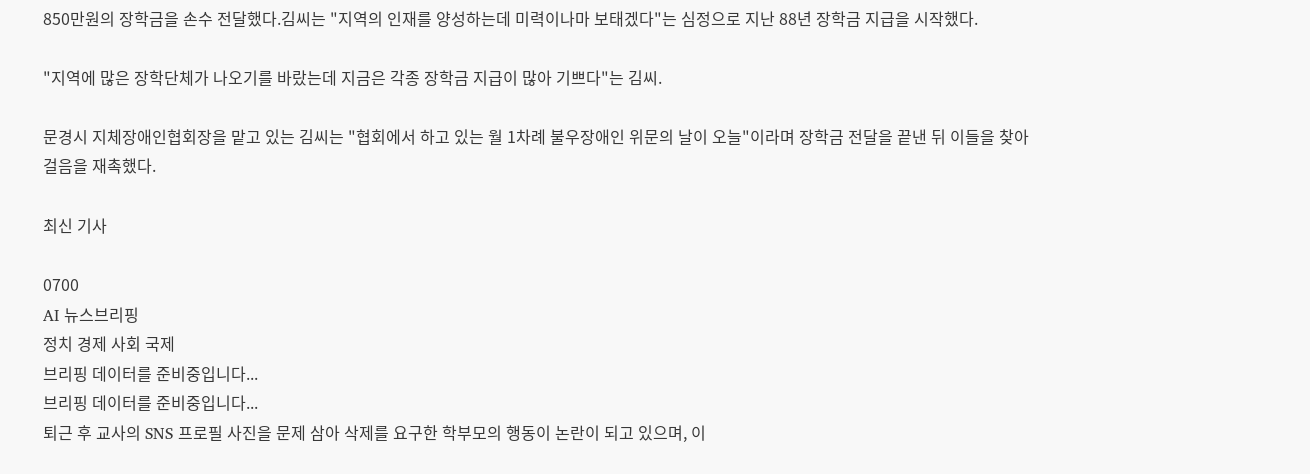850만원의 장학금을 손수 전달했다.김씨는 "지역의 인재를 양성하는데 미력이나마 보태겠다"는 심정으로 지난 88년 장학금 지급을 시작했다.

"지역에 많은 장학단체가 나오기를 바랐는데 지금은 각종 장학금 지급이 많아 기쁘다"는 김씨.

문경시 지체장애인협회장을 맡고 있는 김씨는 "협회에서 하고 있는 월 1차례 불우장애인 위문의 날이 오늘"이라며 장학금 전달을 끝낸 뒤 이들을 찾아 걸음을 재촉했다.

최신 기사

0700
AI 뉴스브리핑
정치 경제 사회 국제
브리핑 데이터를 준비중입니다...
브리핑 데이터를 준비중입니다...
퇴근 후 교사의 SNS 프로필 사진을 문제 삼아 삭제를 요구한 학부모의 행동이 논란이 되고 있으며, 이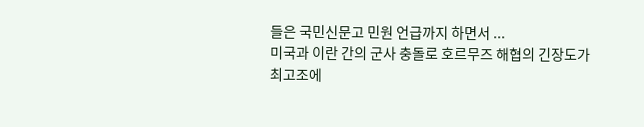들은 국민신문고 민원 언급까지 하면서 ...
미국과 이란 간의 군사 충돌로 호르무즈 해협의 긴장도가 최고조에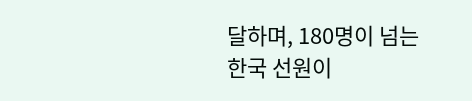달하며, 180명이 넘는 한국 선원이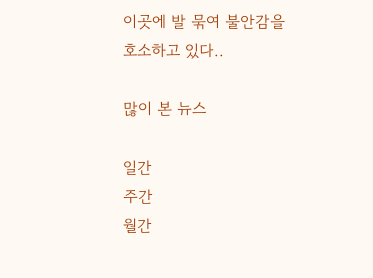이곳에 발 묶여 불안감을 호소하고 있다..

많이 본 뉴스

일간
주간
월간